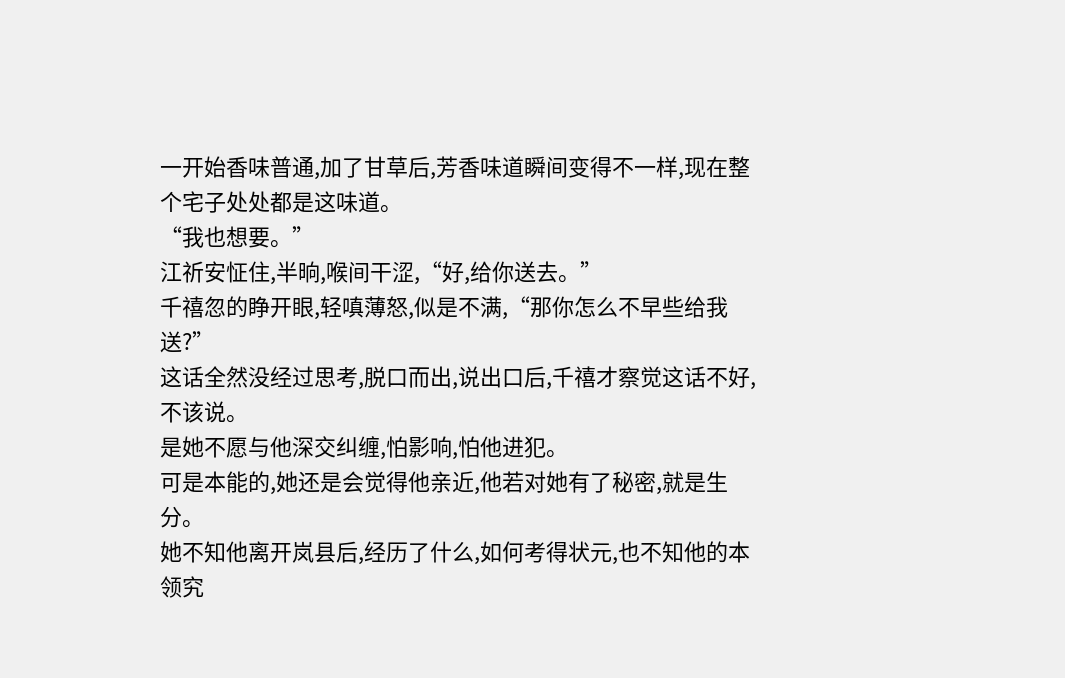一开始香味普通,加了甘草后,芳香味道瞬间变得不一样,现在整个宅子处处都是这味道。
“我也想要。”
江祈安怔住,半晌,喉间干涩,“好,给你送去。”
千禧忽的睁开眼,轻嗔薄怒,似是不满,“那你怎么不早些给我送?”
这话全然没经过思考,脱口而出,说出口后,千禧才察觉这话不好,不该说。
是她不愿与他深交纠缠,怕影响,怕他进犯。
可是本能的,她还是会觉得他亲近,他若对她有了秘密,就是生分。
她不知他离开岚县后,经历了什么,如何考得状元,也不知他的本领究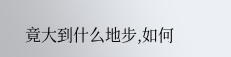竟大到什么地步,如何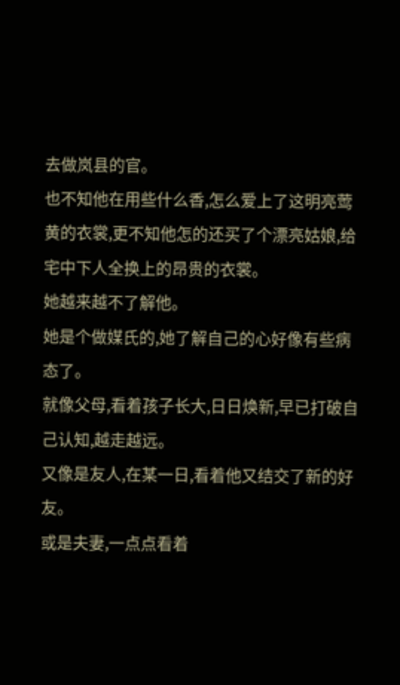去做岚县的官。
也不知他在用些什么香,怎么爱上了这明亮莺黄的衣裳,更不知他怎的还买了个漂亮姑娘,给宅中下人全换上的昂贵的衣裳。
她越来越不了解他。
她是个做媒氏的,她了解自己的心好像有些病态了。
就像父母,看着孩子长大,日日焕新,早已打破自己认知,越走越远。
又像是友人,在某一日,看着他又结交了新的好友。
或是夫妻,一点点看着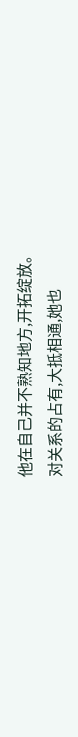他在自己并不熟知地方,开拓绽放。
对关系的占有,大抵相通,她也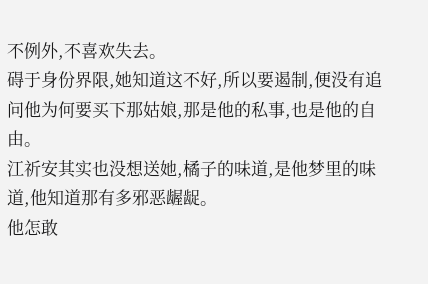不例外,不喜欢失去。
碍于身份界限,她知道这不好,所以要遏制,便没有追问他为何要买下那姑娘,那是他的私事,也是他的自由。
江祈安其实也没想送她,橘子的味道,是他梦里的味道,他知道那有多邪恶龌龊。
他怎敢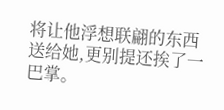将让他浮想联翩的东西送给她,更别提还挨了一巴掌。